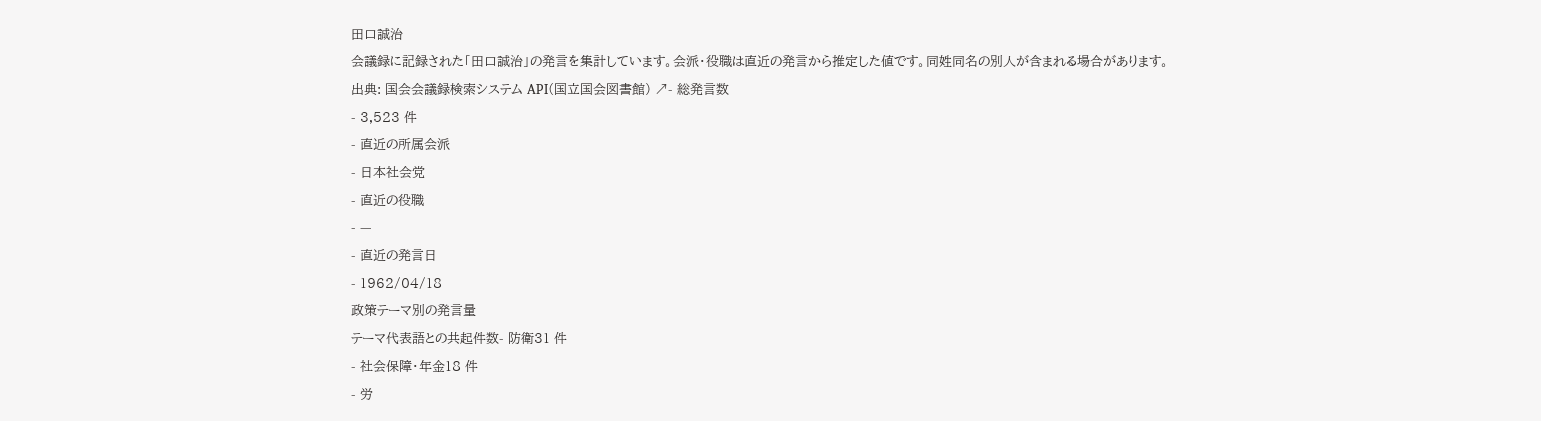田口誠治
会議録に記録された「田口誠治」の発言を集計しています。会派・役職は直近の発言から推定した値です。同姓同名の別人が含まれる場合があります。
出典: 国会会議録検索システム API(国立国会図書館) ↗- 総発言数
- 3,523 件
- 直近の所属会派
- 日本社会党
- 直近の役職
- —
- 直近の発言日
- 1962/04/18
政策テーマ別の発言量
テーマ代表語との共起件数- 防衛31 件
- 社会保障・年金18 件
- 労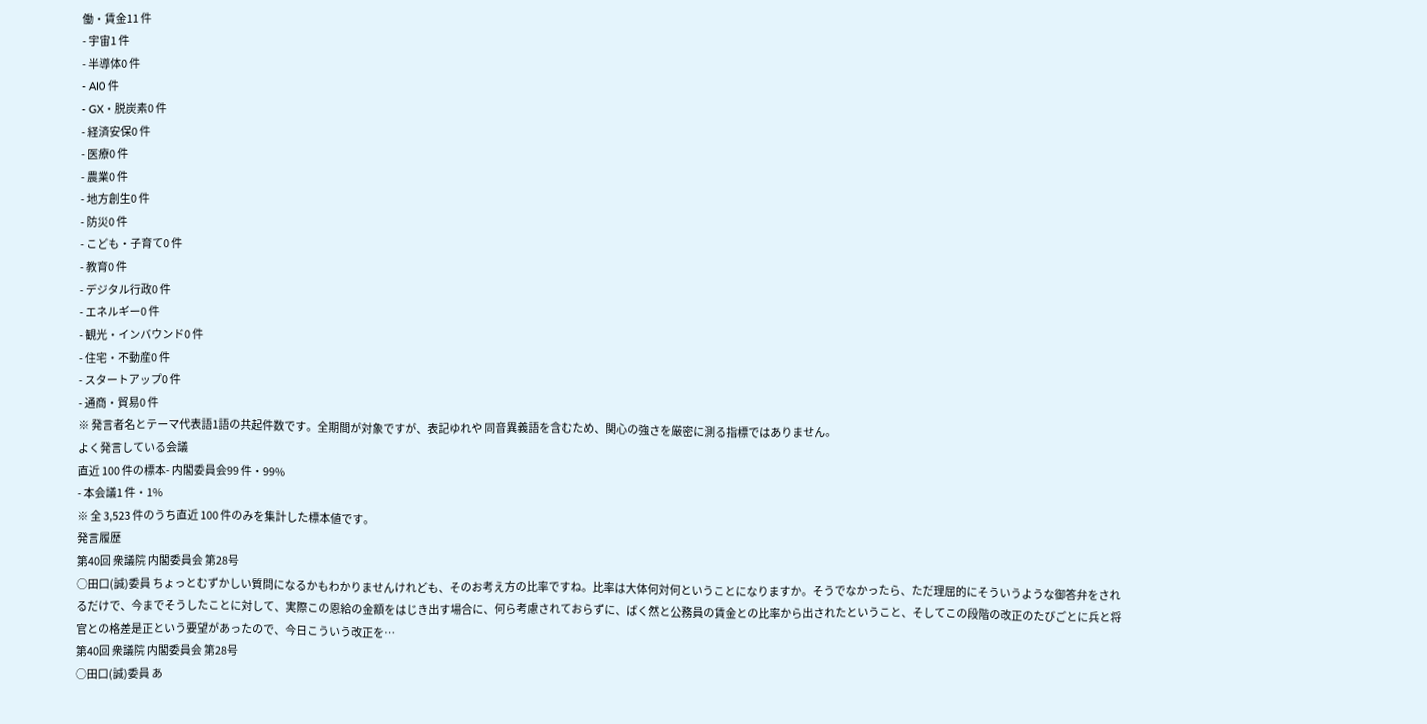働・賃金11 件
- 宇宙1 件
- 半導体0 件
- AI0 件
- GX・脱炭素0 件
- 経済安保0 件
- 医療0 件
- 農業0 件
- 地方創生0 件
- 防災0 件
- こども・子育て0 件
- 教育0 件
- デジタル行政0 件
- エネルギー0 件
- 観光・インバウンド0 件
- 住宅・不動産0 件
- スタートアップ0 件
- 通商・貿易0 件
※ 発言者名とテーマ代表語1語の共起件数です。全期間が対象ですが、表記ゆれや 同音異義語を含むため、関心の強さを厳密に測る指標ではありません。
よく発言している会議
直近 100 件の標本- 内閣委員会99 件・99%
- 本会議1 件・1%
※ 全 3,523 件のうち直近 100 件のみを集計した標本値です。
発言履歴
第40回 衆議院 内閣委員会 第28号
○田口(誠)委員 ちょっとむずかしい質問になるかもわかりませんけれども、そのお考え方の比率ですね。比率は大体何対何ということになりますか。そうでなかったら、ただ理屈的にそういうような御答弁をされるだけで、今までそうしたことに対して、実際この恩給の金額をはじき出す場合に、何ら考慮されておらずに、ばく然と公務員の賃金との比率から出されたということ、そしてこの段階の改正のたびごとに兵と将官との格差是正という要望があったので、今日こういう改正を…
第40回 衆議院 内閣委員会 第28号
○田口(誠)委員 あ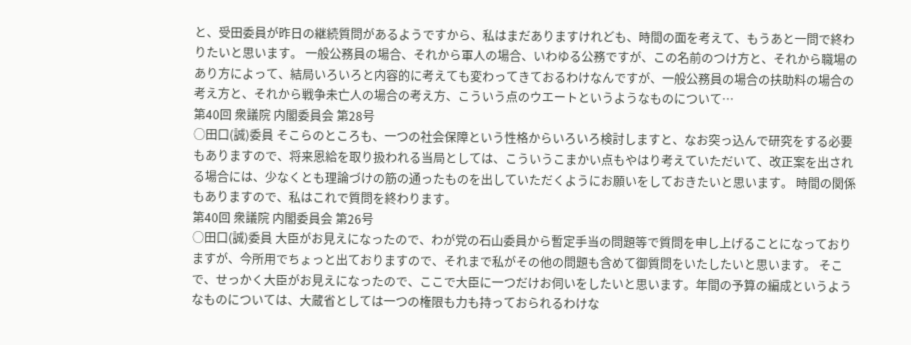と、受田委員が昨日の継続質問があるようですから、私はまだありますけれども、時間の面を考えて、もうあと一問で終わりたいと思います。 一般公務員の場合、それから軍人の場合、いわゆる公務ですが、この名前のつけ方と、それから職場のあり方によって、結局いろいろと内容的に考えても変わってきておるわけなんですが、一般公務員の場合の扶助料の場合の考え方と、それから戦争未亡人の場合の考え方、こういう点のウエートというようなものについて…
第40回 衆議院 内閣委員会 第28号
○田口(誠)委員 そこらのところも、一つの社会保障という性格からいろいろ検討しますと、なお突っ込んで研究をする必要もありますので、将来恩給を取り扱われる当局としては、こういうこまかい点もやはり考えていただいて、改正案を出される場合には、少なくとも理論づけの筋の通ったものを出していただくようにお願いをしておきたいと思います。 時間の関係もありますので、私はこれで質問を終わります。
第40回 衆議院 内閣委員会 第26号
○田口(誠)委員 大臣がお見えになったので、わが党の石山委員から暫定手当の問題等で質問を申し上げることになっておりますが、今所用でちょっと出ておりますので、それまで私がその他の問題も含めて御質問をいたしたいと思います。 そこで、せっかく大臣がお見えになったので、ここで大臣に一つだけお伺いをしたいと思います。年間の予算の編成というようなものについては、大蔵省としては一つの権限も力も持っておられるわけな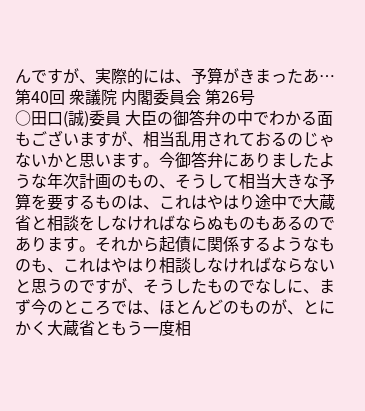んですが、実際的には、予算がきまったあ…
第40回 衆議院 内閣委員会 第26号
○田口(誠)委員 大臣の御答弁の中でわかる面もございますが、相当乱用されておるのじゃないかと思います。今御答弁にありましたような年次計画のもの、そうして相当大きな予算を要するものは、これはやはり途中で大蔵省と相談をしなければならぬものもあるのであります。それから起債に関係するようなものも、これはやはり相談しなければならないと思うのですが、そうしたものでなしに、まず今のところでは、ほとんどのものが、とにかく大蔵省ともう一度相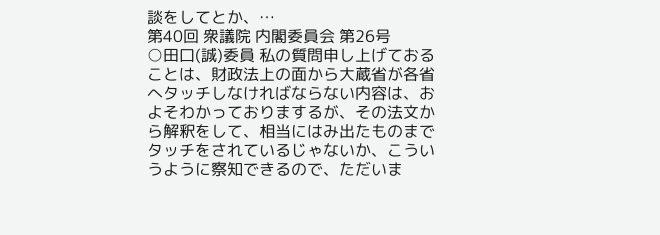談をしてとか、…
第40回 衆議院 内閣委員会 第26号
○田口(誠)委員 私の質問申し上げておることは、財政法上の面から大蔵省が各省へタッチしなければならない内容は、およそわかっておりまするが、その法文から解釈をして、相当にはみ出たものまでタッチをされているじゃないか、こういうように察知できるので、ただいま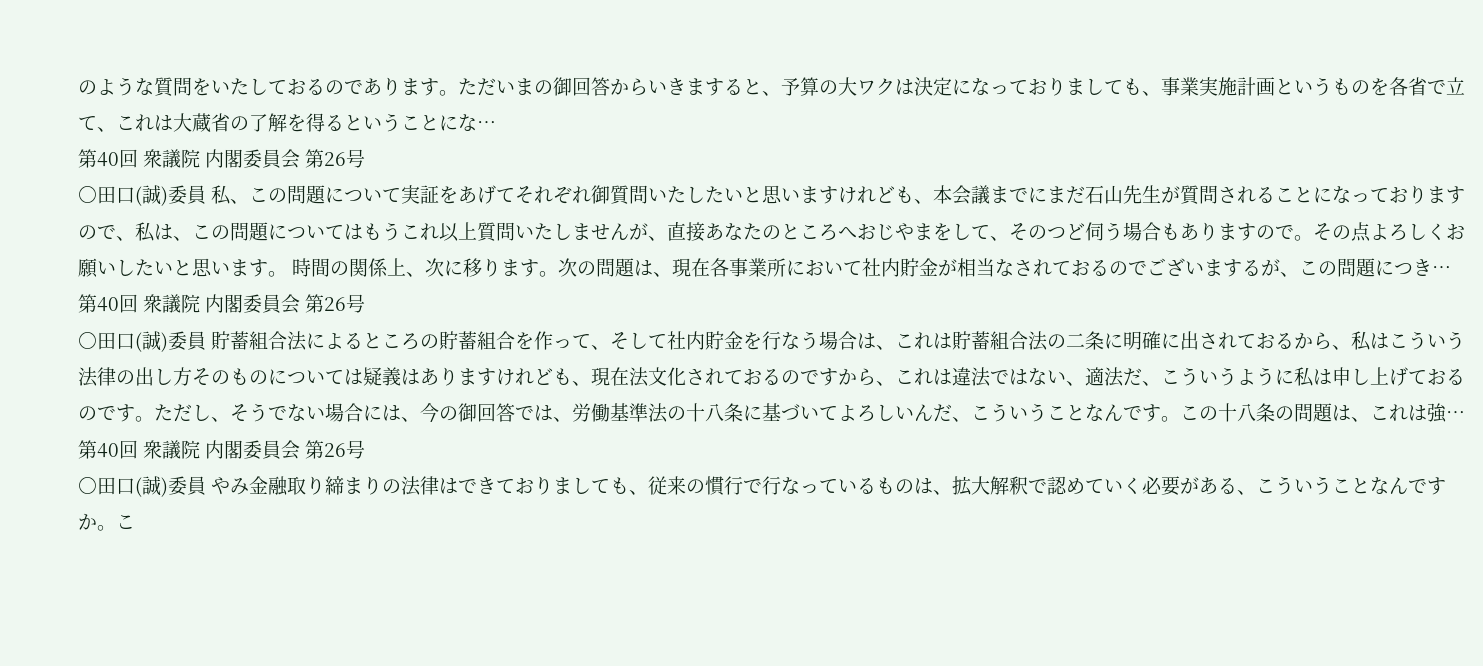のような質問をいたしておるのであります。ただいまの御回答からいきますると、予算の大ワクは決定になっておりましても、事業実施計画というものを各省で立て、これは大蔵省の了解を得るということにな…
第40回 衆議院 内閣委員会 第26号
○田口(誠)委員 私、この問題について実証をあげてそれぞれ御質問いたしたいと思いますけれども、本会議までにまだ石山先生が質問されることになっておりますので、私は、この問題についてはもうこれ以上質問いたしませんが、直接あなたのところへおじやまをして、そのつど伺う場合もありますので。その点よろしくお願いしたいと思います。 時間の関係上、次に移ります。次の問題は、現在各事業所において社内貯金が相当なされておるのでございまするが、この問題につき…
第40回 衆議院 内閣委員会 第26号
○田口(誠)委員 貯蓄組合法によるところの貯蓄組合を作って、そして社内貯金を行なう場合は、これは貯蓄組合法の二条に明確に出されておるから、私はこういう法律の出し方そのものについては疑義はありますけれども、現在法文化されておるのですから、これは違法ではない、適法だ、こういうように私は申し上げておるのです。ただし、そうでない場合には、今の御回答では、労働基準法の十八条に基づいてよろしいんだ、こういうことなんです。この十八条の問題は、これは強…
第40回 衆議院 内閣委員会 第26号
○田口(誠)委員 やみ金融取り締まりの法律はできておりましても、従来の慣行で行なっているものは、拡大解釈で認めていく必要がある、こういうことなんですか。こ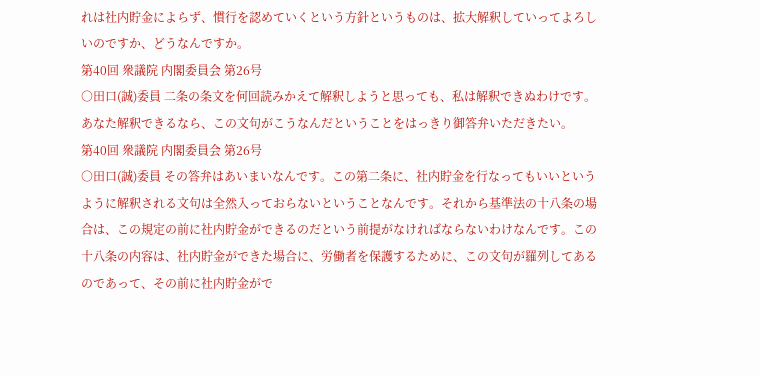れは社内貯金によらず、慣行を認めていくという方針というものは、拡大解釈していってよろしいのですか、どうなんですか。
第40回 衆議院 内閣委員会 第26号
○田口(誠)委員 二条の条文を何回読みかえて解釈しようと思っても、私は解釈できぬわけです。あなた解釈できるなら、この文句がこうなんだということをはっきり御答弁いただきたい。
第40回 衆議院 内閣委員会 第26号
○田口(誠)委員 その答弁はあいまいなんです。この第二条に、社内貯金を行なってもいいというように解釈される文句は全然入っておらないということなんです。それから基準法の十八条の場合は、この規定の前に社内貯金ができるのだという前提がなければならないわけなんです。この十八条の内容は、社内貯金ができた場合に、労働者を保護するために、この文句が羅列してあるのであって、その前に社内貯金がで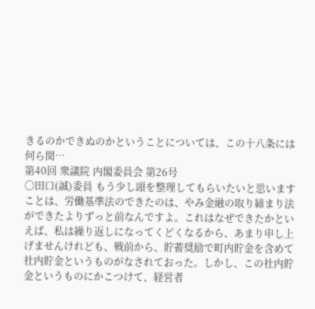きるのかできぬのかということについては、この十八条には何ら関…
第40回 衆議院 内閣委員会 第26号
○田口(誠)委員 もう少し頭を整理してもらいたいと思いますことは、労働基準法のできたのは、やみ金融の取り締まり法ができたよりずっと前なんですよ。これはなぜできたかといえば、私は繰り返しになってくどくなるから、あまり申し上げませんけれども、戦前から、貯蓄奨励で町内貯金を含めて社内貯金というものがなされておった。しかし、この社内貯金というものにかこつけて、経営者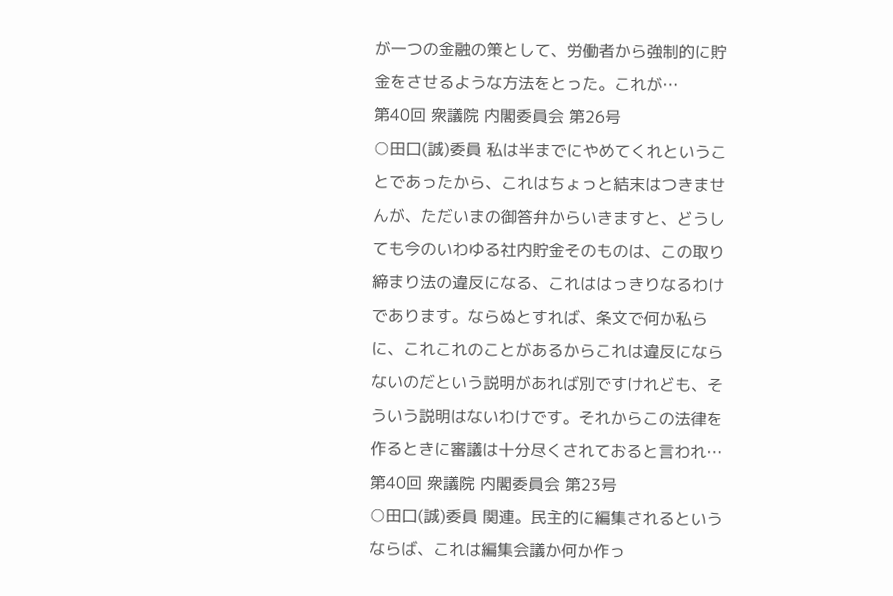が一つの金融の策として、労働者から強制的に貯金をさせるような方法をとった。これが…
第40回 衆議院 内閣委員会 第26号
○田口(誠)委員 私は半までにやめてくれということであったから、これはちょっと結末はつきませんが、ただいまの御答弁からいきますと、どうしても今のいわゆる社内貯金そのものは、この取り締まり法の違反になる、これははっきりなるわけであります。ならぬとすれば、条文で何か私らに、これこれのことがあるからこれは違反にならないのだという説明があれば別ですけれども、そういう説明はないわけです。それからこの法律を作るときに審議は十分尽くされておると言われ…
第40回 衆議院 内閣委員会 第23号
○田口(誠)委員 関連。民主的に編集されるというならば、これは編集会議か何か作っ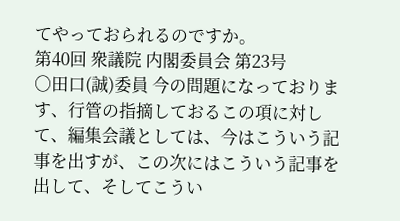てやっておられるのですか。
第40回 衆議院 内閣委員会 第23号
○田口(誠)委員 今の問題になっております、行管の指摘しておるこの項に対して、編集会議としては、今はこういう記事を出すが、この次にはこういう記事を出して、そしてこうい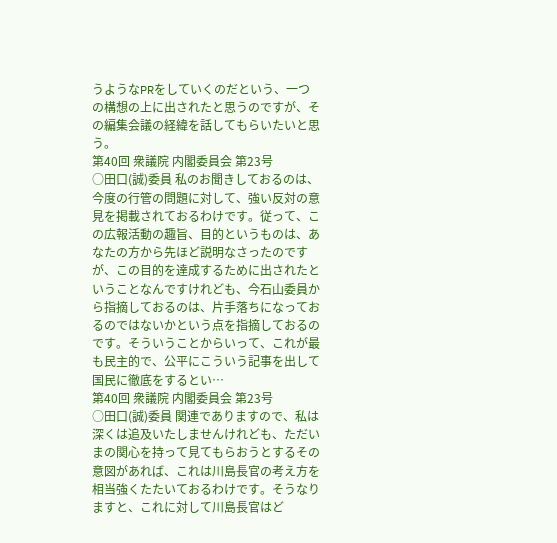うようなPRをしていくのだという、一つの構想の上に出されたと思うのですが、その編集会議の経緯を話してもらいたいと思う。
第40回 衆議院 内閣委員会 第23号
○田口(誠)委員 私のお聞きしておるのは、今度の行管の問題に対して、強い反対の意見を掲載されておるわけです。従って、この広報活動の趣旨、目的というものは、あなたの方から先ほど説明なさったのですが、この目的を達成するために出されたということなんですけれども、今石山委員から指摘しておるのは、片手落ちになっておるのではないかという点を指摘しておるのです。そういうことからいって、これが最も民主的で、公平にこういう記事を出して国民に徹底をするとい…
第40回 衆議院 内閣委員会 第23号
○田口(誠)委員 関連でありますので、私は深くは追及いたしませんけれども、ただいまの関心を持って見てもらおうとするその意図があれば、これは川島長官の考え方を相当強くたたいておるわけです。そうなりますと、これに対して川島長官はど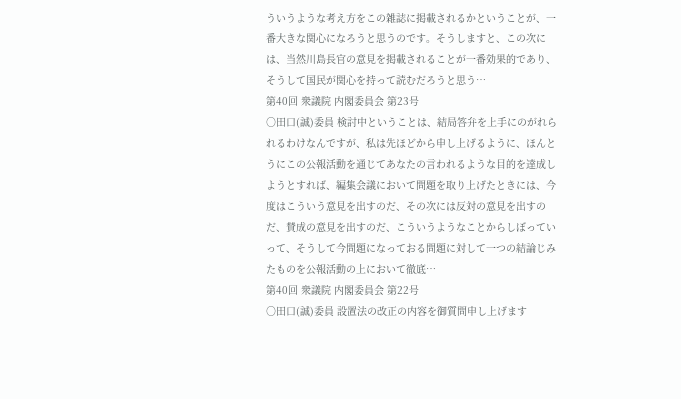ういうような考え方をこの雑誌に掲載されるかということが、一番大きな関心になろうと思うのです。そうしますと、この次には、当然川島長官の意見を掲載されることが一番効果的であり、そうして国民が関心を持って読むだろうと思う…
第40回 衆議院 内閣委員会 第23号
○田口(誠)委員 検討中ということは、結局答弁を上手にのがれられるわけなんですが、私は先ほどから申し上げるように、ほんとうにこの公報活動を通じてあなたの言われるような目的を達成しようとすれば、編集会議において問題を取り上げたときには、今度はこういう意見を出すのだ、その次には反対の意見を出すのだ、賛成の意見を出すのだ、こういうようなことからしぼっていって、そうして今問題になっておる問題に対して一つの結論じみたものを公報活動の上において徹底…
第40回 衆議院 内閣委員会 第22号
○田口(誠)委員 設置法の改正の内容を御質問申し上げます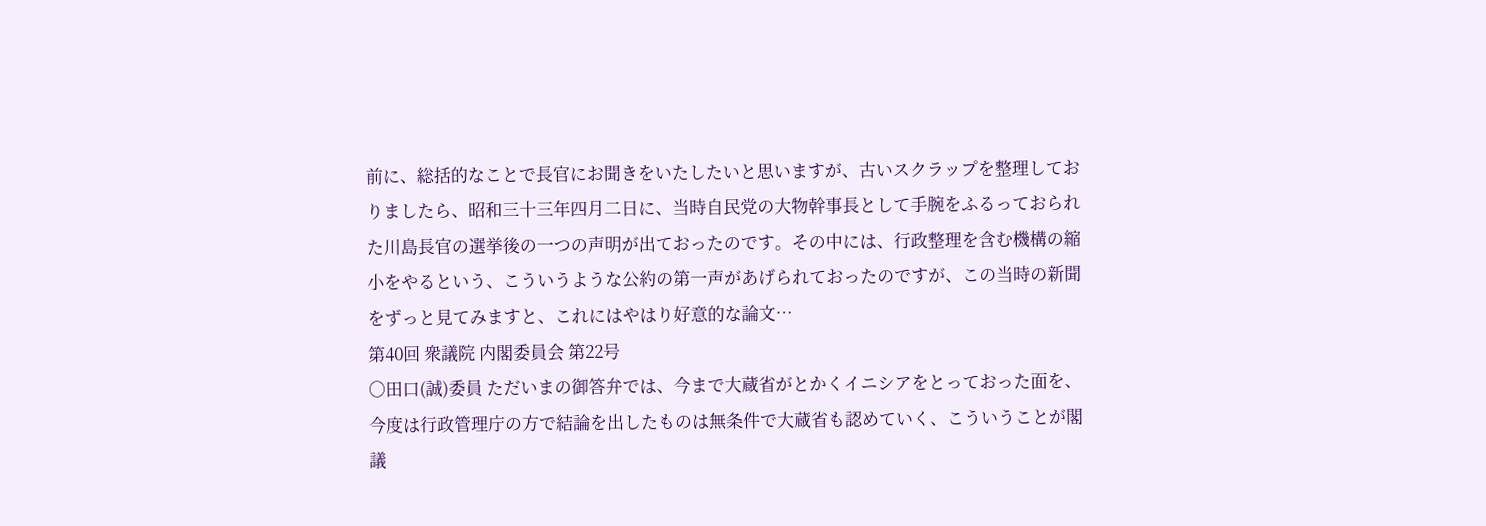前に、総括的なことで長官にお聞きをいたしたいと思いますが、古いスクラップを整理しておりましたら、昭和三十三年四月二日に、当時自民党の大物幹事長として手腕をふるっておられた川島長官の選挙後の一つの声明が出ておったのです。その中には、行政整理を含む機構の縮小をやるという、こういうような公約の第一声があげられておったのですが、この当時の新聞をずっと見てみますと、これにはやはり好意的な論文…
第40回 衆議院 内閣委員会 第22号
○田口(誠)委員 ただいまの御答弁では、今まで大蔵省がとかくイニシアをとっておった面を、今度は行政管理庁の方で結論を出したものは無条件で大蔵省も認めていく、こういうことが閣議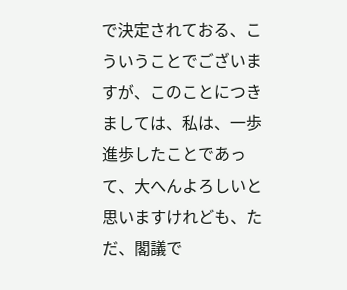で決定されておる、こういうことでございますが、このことにつきましては、私は、一歩進歩したことであって、大へんよろしいと思いますけれども、ただ、閣議で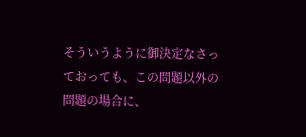そういうように御決定なさっておっても、この問題以外の問題の場合に、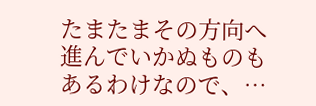たまたまその方向へ進んでいかぬものもあるわけなので、…